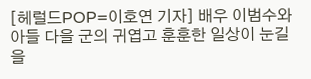[헤럴드POP=이호연 기자] 배우 이범수와 아들 다을 군의 귀엽고 훈훈한 일상이 눈길을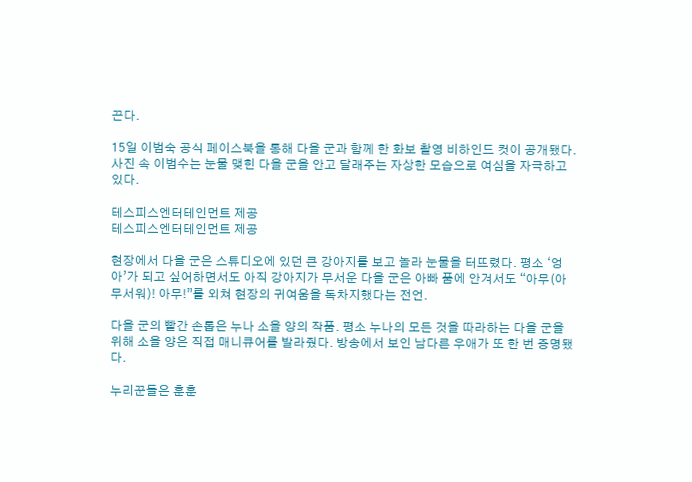끈다.

15일 이범숙 공식 페이스북을 통해 다을 군과 함께 한 화보 촬영 비하인드 컷이 공개됐다. 사진 속 이범수는 눈물 맺힌 다을 군을 안고 달래주는 자상한 모습으로 여심을 자극하고 있다.

테스피스엔터테인먼트 제공
테스피스엔터테인먼트 제공

현장에서 다을 군은 스튜디오에 있던 큰 강아지를 보고 놀라 눈물을 터뜨렸다. 평소 ‘엉아’가 되고 싶어하면서도 아직 강아지가 무서운 다을 군은 아빠 품에 안겨서도 “아무(아 무서워)! 아무!”를 외쳐 현장의 귀여움을 독차지했다는 전언.

다을 군의 빨간 손톱은 누나 소을 양의 작품. 평소 누나의 모든 것을 따라하는 다을 군을 위해 소을 양은 직접 매니큐어를 발라줬다. 방송에서 보인 남다른 우애가 또 한 번 증명됐다.

누리꾼들은 훈훈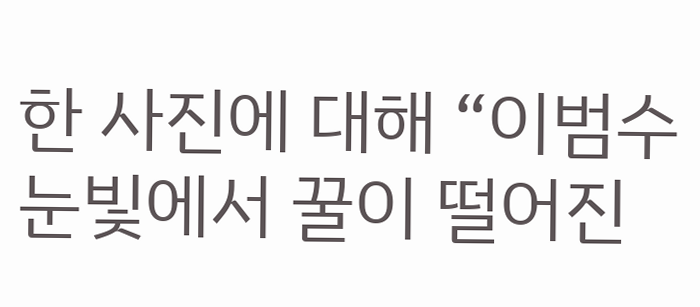한 사진에 대해 “이범수 눈빛에서 꿀이 떨어진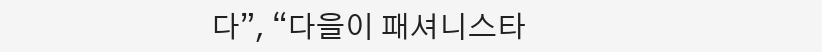다”, “다을이 패셔니스타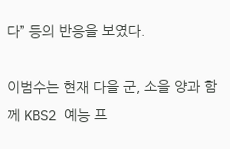다” 등의 반응을 보였다.

이범수는 현재 다을 군, 소을 양과 함께 KBS2 예능 프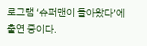로그램 ‘슈퍼맨이 돌아왔다’에 출연 중이다.